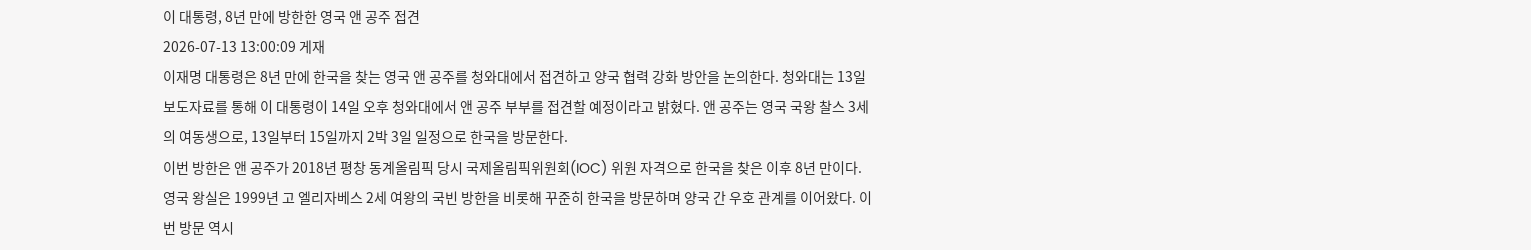이 대통령, 8년 만에 방한한 영국 앤 공주 접견
2026-07-13 13:00:09 게재
이재명 대통령은 8년 만에 한국을 찾는 영국 앤 공주를 청와대에서 접견하고 양국 협력 강화 방안을 논의한다. 청와대는 13일 보도자료를 통해 이 대통령이 14일 오후 청와대에서 앤 공주 부부를 접견할 예정이라고 밝혔다. 앤 공주는 영국 국왕 찰스 3세의 여동생으로, 13일부터 15일까지 2박 3일 일정으로 한국을 방문한다.
이번 방한은 앤 공주가 2018년 평창 동계올림픽 당시 국제올림픽위원회(IOC) 위원 자격으로 한국을 찾은 이후 8년 만이다. 영국 왕실은 1999년 고 엘리자베스 2세 여왕의 국빈 방한을 비롯해 꾸준히 한국을 방문하며 양국 간 우호 관계를 이어왔다. 이번 방문 역시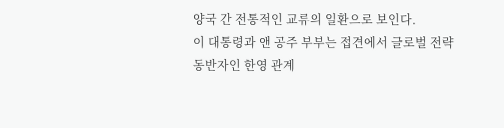양국 간 전통적인 교류의 일환으로 보인다.
이 대통령과 앤 공주 부부는 접견에서 글로벌 전략 동반자인 한영 관계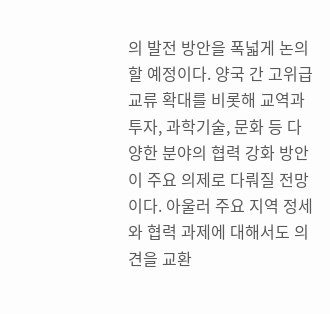의 발전 방안을 폭넓게 논의할 예정이다. 양국 간 고위급 교류 확대를 비롯해 교역과 투자, 과학기술, 문화 등 다양한 분야의 협력 강화 방안이 주요 의제로 다뤄질 전망이다. 아울러 주요 지역 정세와 협력 과제에 대해서도 의견을 교환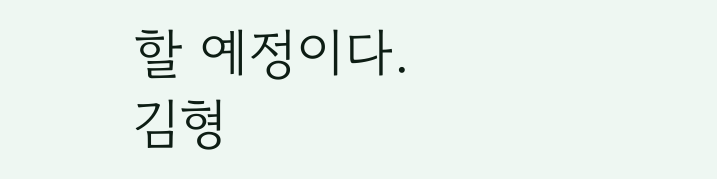할 예정이다.
김형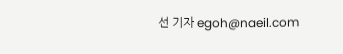선 기자 egoh@naeil.com